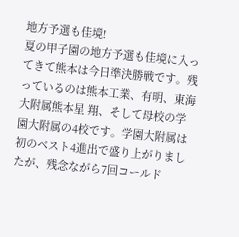地方予選も佳境!
夏の甲子園の地方予選も佳境に入ってきて熊本は今日準決勝戦です。残っているのは熊本工業、有明、東海大附属熊本星 翔、そして母校の学園大附属の4校です。学園大附属は初のベスト4進出で盛り上がりましたが、残念ながら7回コールド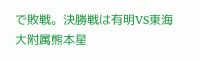で敗戦。決勝戦は有明VS東海大附属熊本星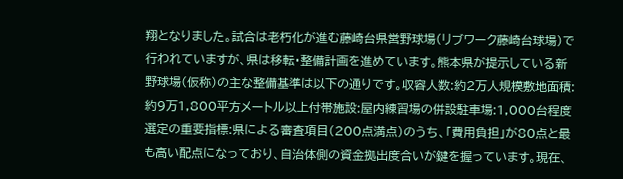翔となりました。試合は老朽化が進む藤崎台県営野球場(リブワーク藤崎台球場)で行われていますが、県は移転・整備計画を進めています。熊本県が提示している新野球場(仮称)の主な整備基準は以下の通りです。収容人数:約2万人規模敷地面積:約9万1,800平方メートル以上付帯施設:屋内練習場の併設駐車場:1,000台程度選定の重要指標:県による審査項目(200点満点)のうち、「費用負担」が80点と最も高い配点になっており、自治体側の資金拠出度合いが鍵を握っています。現在、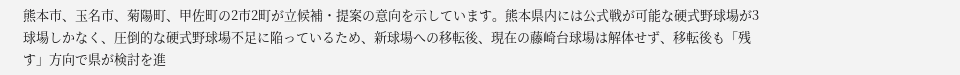熊本市、玉名市、菊陽町、甲佐町の2市2町が立候補・提案の意向を示しています。熊本県内には公式戦が可能な硬式野球場が3球場しかなく、圧倒的な硬式野球場不足に陥っているため、新球場への移転後、現在の藤崎台球場は解体せず、移転後も「残す」方向で県が検討を進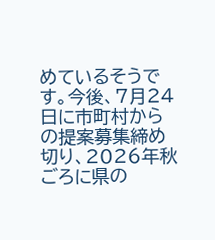めているそうです。今後、7月24日に市町村からの提案募集締め切り、2026年秋ごろに県の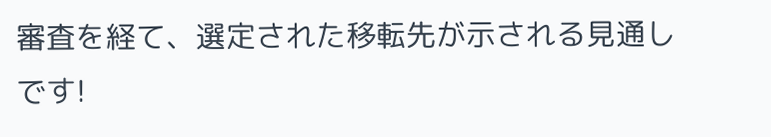審査を経て、選定された移転先が示される見通しです!